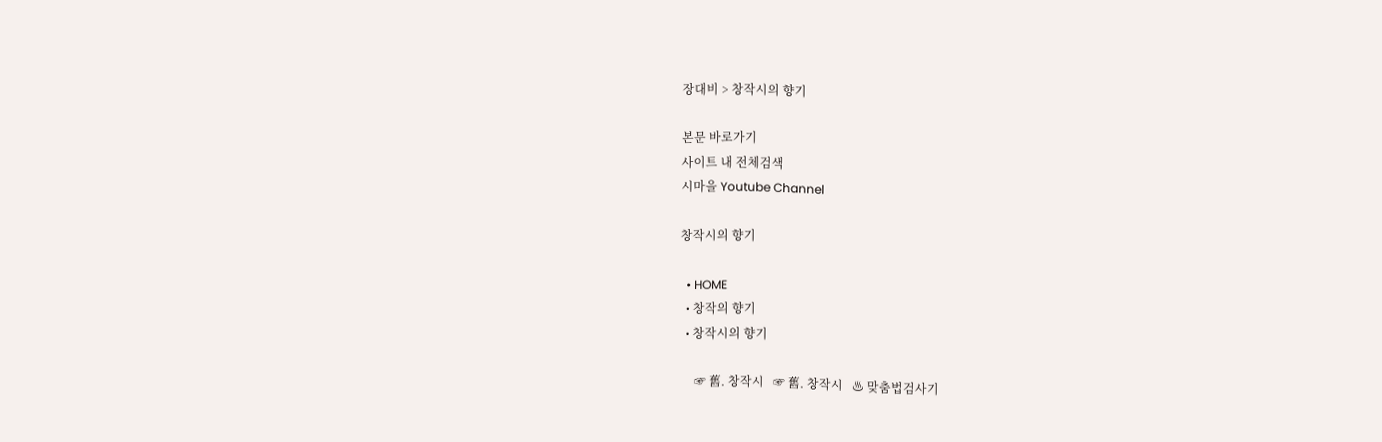장대비 > 창작시의 향기

본문 바로가기
사이트 내 전체검색
시마을 Youtube Channel

창작시의 향기

  • HOME
  • 창작의 향기
  • 창작시의 향기

     ☞ 舊. 창작시   ☞ 舊. 창작시   ♨ 맞춤법검사기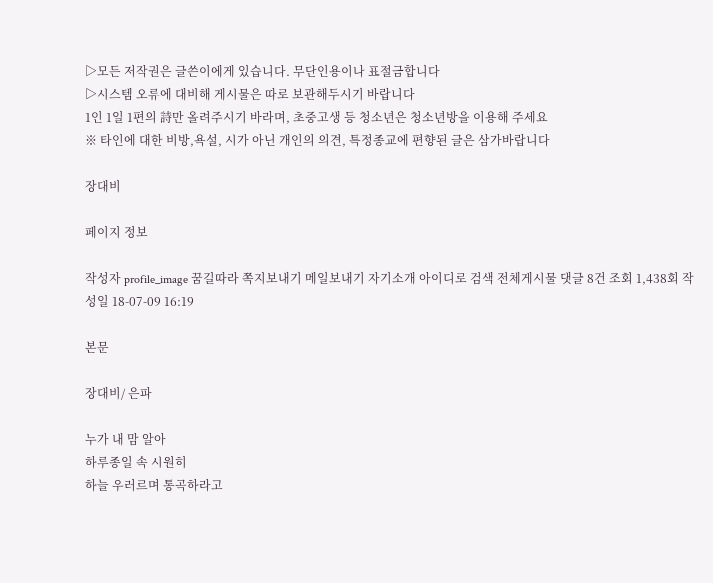▷모든 저작권은 글쓴이에게 있습니다. 무단인용이나 표절금합니다
▷시스템 오류에 대비해 게시물은 따로 보관해두시기 바랍니다
1인 1일 1편의 詩만 올려주시기 바라며, 초중고생 등 청소년은 청소년방을 이용해 주세요
※ 타인에 대한 비방,욕설, 시가 아닌 개인의 의견, 특정종교에 편향된 글은 삼가바랍니다

장대비

페이지 정보

작성자 profile_image 꿈길따라 쪽지보내기 메일보내기 자기소개 아이디로 검색 전체게시물 댓글 8건 조회 1,438회 작성일 18-07-09 16:19

본문

장대비/ 은파

누가 내 맘 알아
하루종일 속 시원히
하늘 우러르며 통곡하라고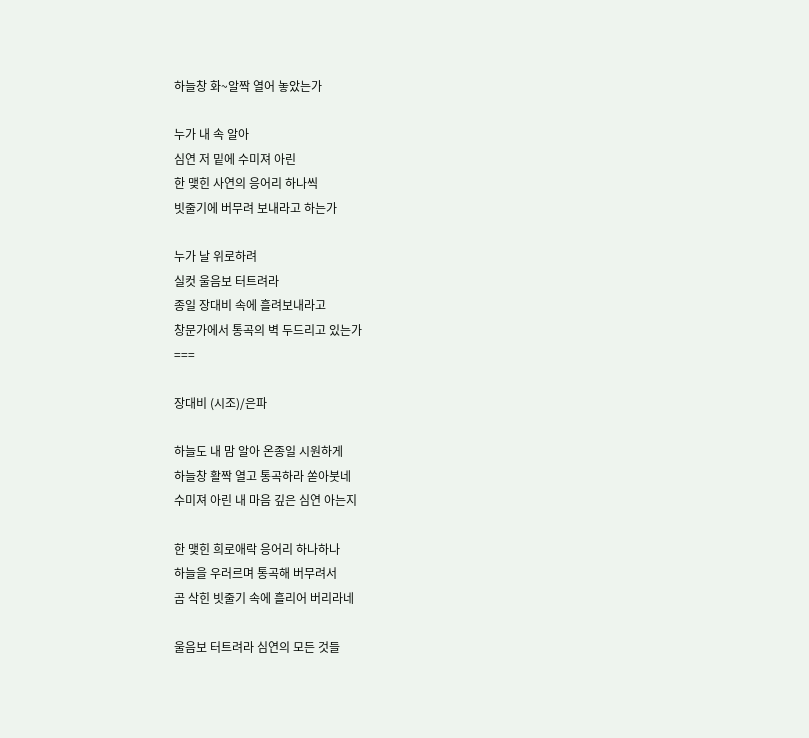하늘창 화~알짝 열어 놓았는가

누가 내 속 알아
심연 저 밑에 수미져 아린
한 맺힌 사연의 응어리 하나씩
빗줄기에 버무려 보내라고 하는가

누가 날 위로하려
실컷 울음보 터트려라
종일 장대비 속에 흘려보내라고
창문가에서 통곡의 벽 두드리고 있는가
===

장대비 (시조)/은파

하늘도 내 맘 알아 온종일 시원하게
하늘창 활짝 열고 통곡하라 쏟아붓네
수미져 아린 내 마음 깊은 심연 아는지

한 맺힌 희로애락 응어리 하나하나
하늘을 우러르며 통곡해 버무려서
곰 삭힌 빗줄기 속에 흘리어 버리라네

울음보 터트려라 심연의 모든 것들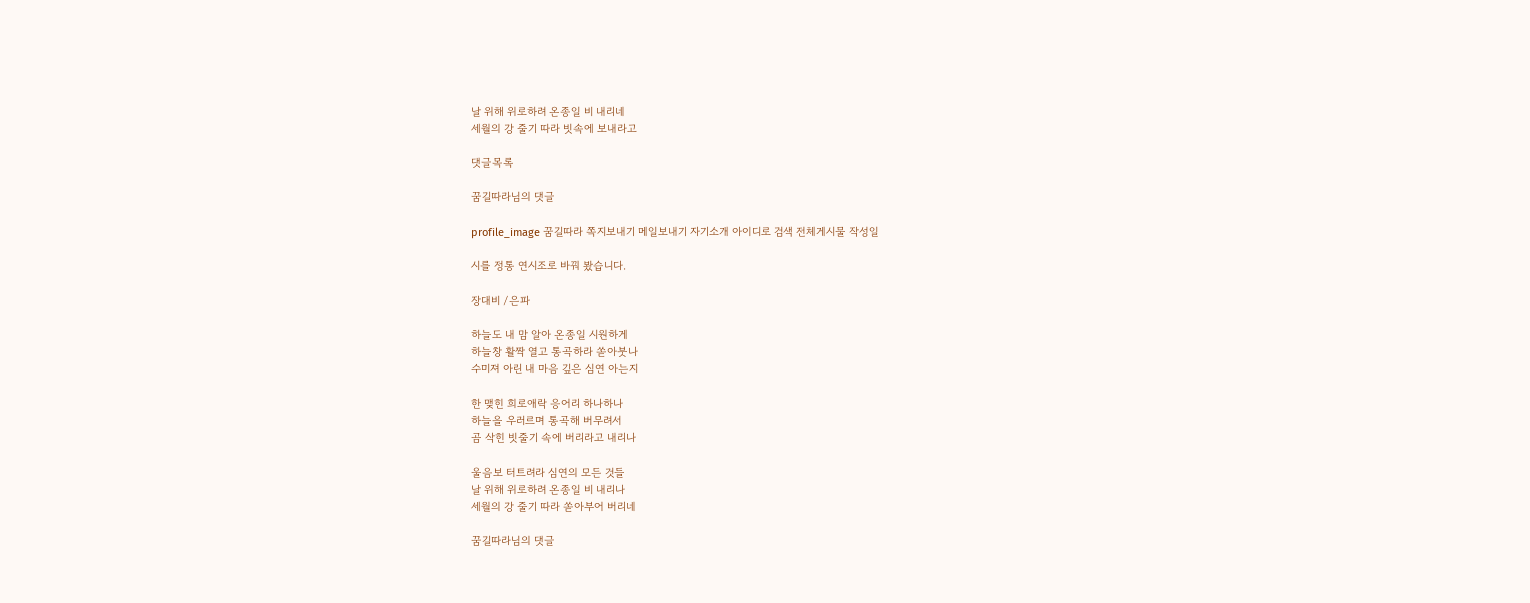날 위해 위로하려 온종일 비 내리네
세월의 강 줄기 따라 빗속에 보내라고

댓글목록

꿈길따라님의 댓글

profile_image 꿈길따라 쪽지보내기 메일보내기 자기소개 아이디로 검색 전체게시물 작성일

시를 정통 연시조로 바꿔 봤습니다.

장대비 /은파

하늘도 내 맘 알아 온종일 시원하게
하늘창 활짝 열고 통곡하라 쏟아붓나
수미져 아린 내 마음 깊은 심연 아는지

한 맺힌 희로애락 응어리 하나하나
하늘을 우러르며 통곡해 버무려서
곰 삭힌 빗줄기 속에 버리라고 내리나

울음보 터트려라 심연의 모든 것들
날 위해 위로하려 온종일 비 내리나
세월의 강 줄기 따라 쏟아부어 버리네

꿈길따라님의 댓글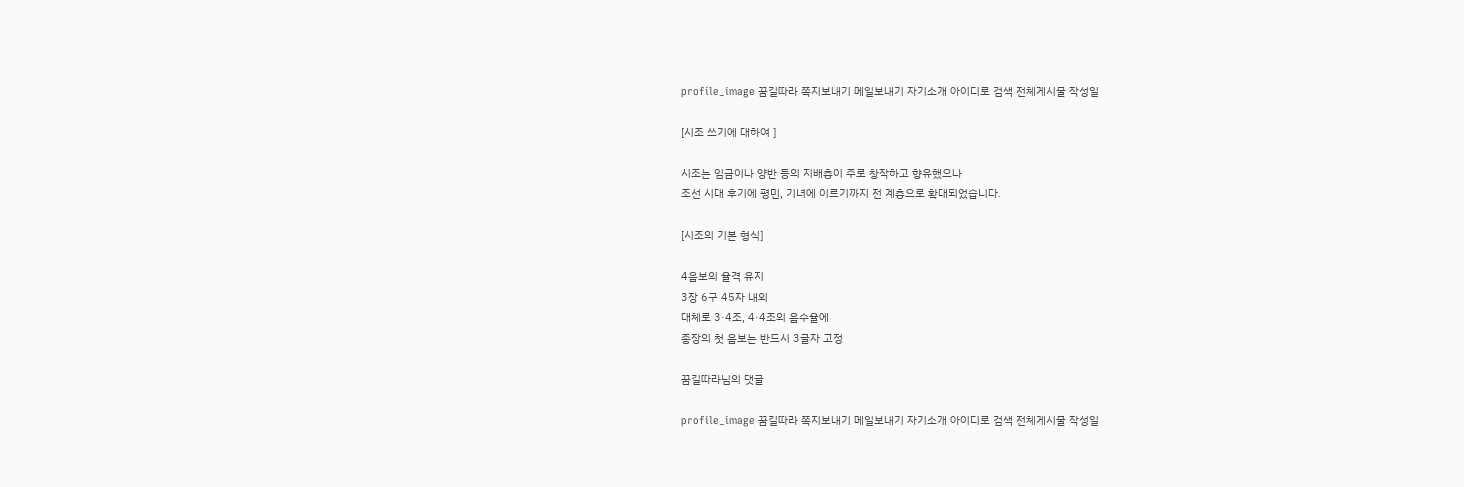profile_image 꿈길따라 쪽지보내기 메일보내기 자기소개 아이디로 검색 전체게시물 작성일

[시조 쓰기에 대하여 ]

시조는 임금이나 양반 등의 지배층이 주로 창작하고 향유했으나
조선 시대 후기에 평민, 기녀에 이르기까지 전 계층으로 확대되었습니다.

[시조의 기본 형식]

4음보의 율격 유지
3장 6구 45자 내외
대체로 3·4조, 4·4조의 음수율에
종장의 첫 음보는 반드시 3글자 고정

꿈길따라님의 댓글

profile_image 꿈길따라 쪽지보내기 메일보내기 자기소개 아이디로 검색 전체게시물 작성일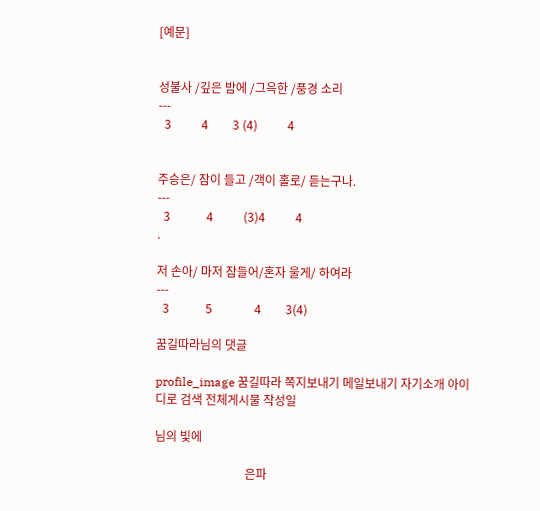[예문]


성불사 /깊은 밤에 /그윽한 /풍경 소리
---
  3          4        3 (4)          4


주승은/ 잠이 들고 /객이 홀로/ 듣는구나.
---
  3            4          (3)4          4
.

저 손아/ 마저 잠들어/혼자 울게/ 하여라
---
  3            5              4        3(4)

꿈길따라님의 댓글

profile_image 꿈길따라 쪽지보내기 메일보내기 자기소개 아이디로 검색 전체게시물 작성일

님의 빛에

                              은파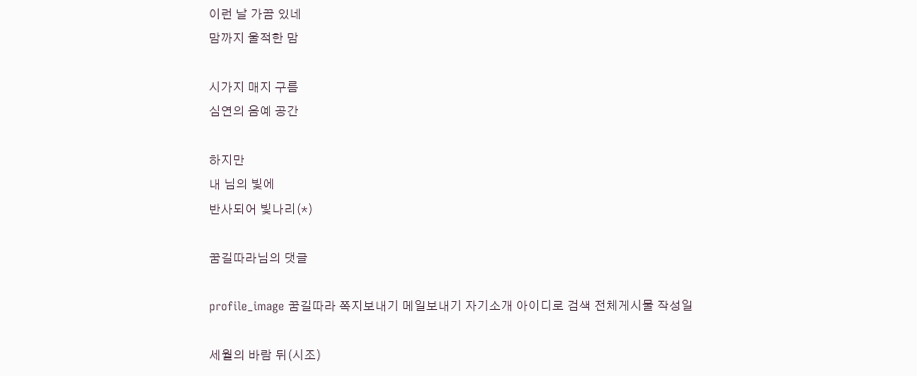이런 날 가끔 있네
맘까지 울적한 맘

시가지 매지 구름
심연의 음예 공간

하지만
내 님의 빛에
반사되어 빛나리(*)

꿈길따라님의 댓글

profile_image 꿈길따라 쪽지보내기 메일보내기 자기소개 아이디로 검색 전체게시물 작성일

세월의 바람 뒤(시조)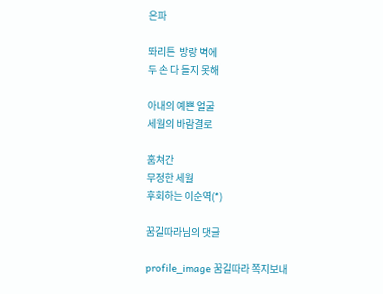은파

똬리튼  방랑 벽에
두 손 다 들지 못해

아내의 예쁜 얼굴
세월의 바람결로

훔쳐간
무정한 세월
후회하는 이순역(*)

꿈길따라님의 댓글

profile_image 꿈길따라 쪽지보내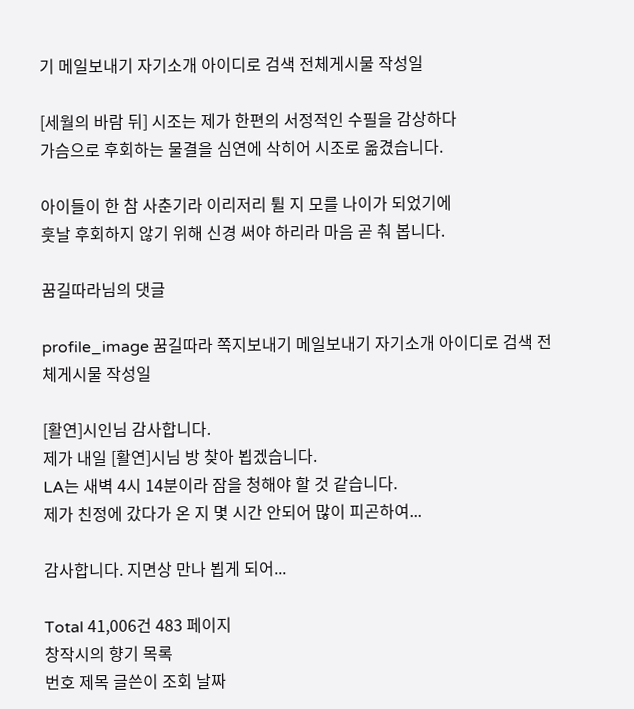기 메일보내기 자기소개 아이디로 검색 전체게시물 작성일

[세월의 바람 뒤] 시조는 제가 한편의 서정적인 수필을 감상하다
가슴으로 후회하는 물결을 심연에 삭히어 시조로 옮겼습니다.

아이들이 한 참 사춘기라 이리저리 튈 지 모를 나이가 되었기에
훗날 후회하지 않기 위해 신경 써야 하리라 마음 곧 춰 봅니다.

꿈길따라님의 댓글

profile_image 꿈길따라 쪽지보내기 메일보내기 자기소개 아이디로 검색 전체게시물 작성일

[활연]시인님 감사합니다.
제가 내일 [활연]시님 방 찾아 뵙겠습니다.
LA는 새벽 4시 14분이라 잠을 청해야 할 것 같습니다.
제가 친정에 갔다가 온 지 몇 시간 안되어 많이 피곤하여...

감사합니다. 지면상 만나 뵙게 되어...

Total 41,006건 483 페이지
창작시의 향기 목록
번호 제목 글쓴이 조회 날짜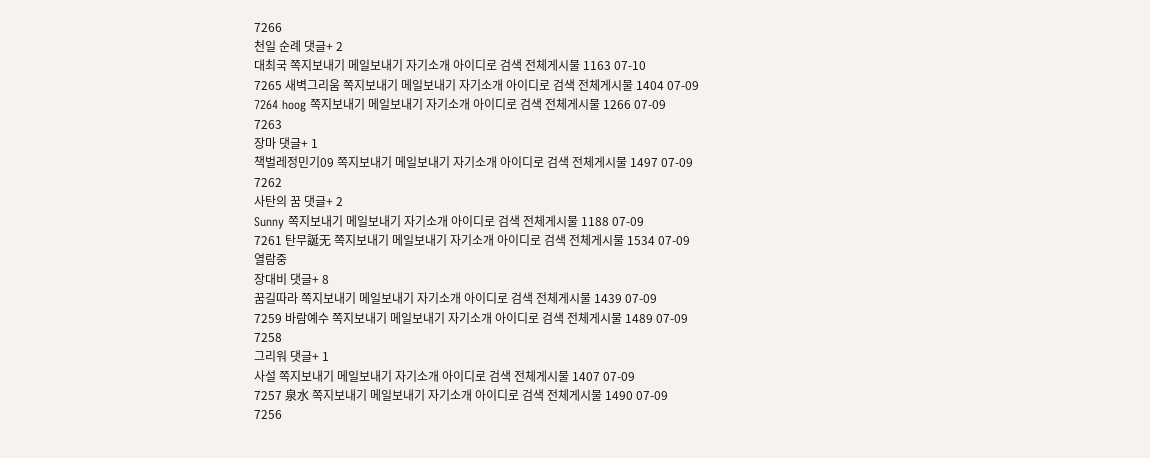7266
천일 순례 댓글+ 2
대최국 쪽지보내기 메일보내기 자기소개 아이디로 검색 전체게시물 1163 07-10
7265 새벽그리움 쪽지보내기 메일보내기 자기소개 아이디로 검색 전체게시물 1404 07-09
7264 hoog 쪽지보내기 메일보내기 자기소개 아이디로 검색 전체게시물 1266 07-09
7263
장마 댓글+ 1
책벌레정민기09 쪽지보내기 메일보내기 자기소개 아이디로 검색 전체게시물 1497 07-09
7262
사탄의 꿈 댓글+ 2
Sunny 쪽지보내기 메일보내기 자기소개 아이디로 검색 전체게시물 1188 07-09
7261 탄무誕无 쪽지보내기 메일보내기 자기소개 아이디로 검색 전체게시물 1534 07-09
열람중
장대비 댓글+ 8
꿈길따라 쪽지보내기 메일보내기 자기소개 아이디로 검색 전체게시물 1439 07-09
7259 바람예수 쪽지보내기 메일보내기 자기소개 아이디로 검색 전체게시물 1489 07-09
7258
그리워 댓글+ 1
사설 쪽지보내기 메일보내기 자기소개 아이디로 검색 전체게시물 1407 07-09
7257 泉水 쪽지보내기 메일보내기 자기소개 아이디로 검색 전체게시물 1490 07-09
7256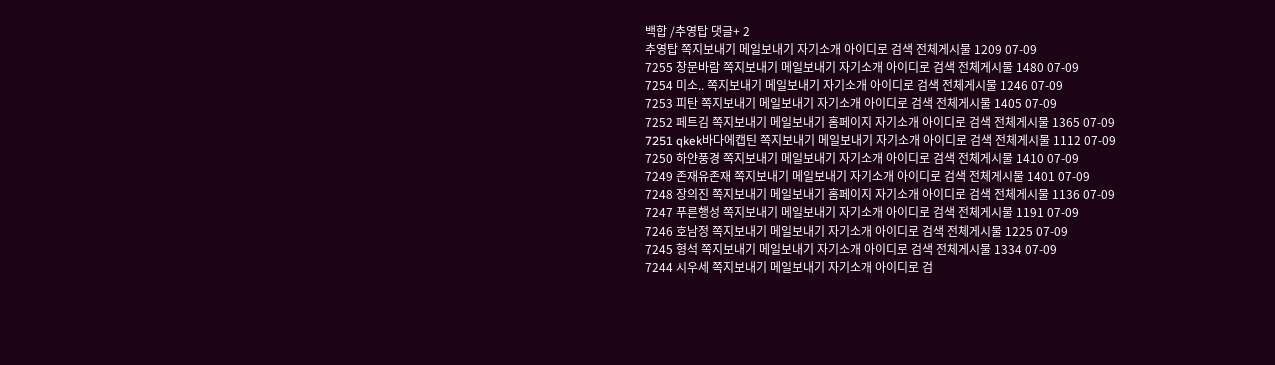백합 /추영탑 댓글+ 2
추영탑 쪽지보내기 메일보내기 자기소개 아이디로 검색 전체게시물 1209 07-09
7255 창문바람 쪽지보내기 메일보내기 자기소개 아이디로 검색 전체게시물 1480 07-09
7254 미소.. 쪽지보내기 메일보내기 자기소개 아이디로 검색 전체게시물 1246 07-09
7253 피탄 쪽지보내기 메일보내기 자기소개 아이디로 검색 전체게시물 1405 07-09
7252 페트김 쪽지보내기 메일보내기 홈페이지 자기소개 아이디로 검색 전체게시물 1365 07-09
7251 qkek바다에캡틴 쪽지보내기 메일보내기 자기소개 아이디로 검색 전체게시물 1112 07-09
7250 하얀풍경 쪽지보내기 메일보내기 자기소개 아이디로 검색 전체게시물 1410 07-09
7249 존재유존재 쪽지보내기 메일보내기 자기소개 아이디로 검색 전체게시물 1401 07-09
7248 장의진 쪽지보내기 메일보내기 홈페이지 자기소개 아이디로 검색 전체게시물 1136 07-09
7247 푸른행성 쪽지보내기 메일보내기 자기소개 아이디로 검색 전체게시물 1191 07-09
7246 호남정 쪽지보내기 메일보내기 자기소개 아이디로 검색 전체게시물 1225 07-09
7245 형석 쪽지보내기 메일보내기 자기소개 아이디로 검색 전체게시물 1334 07-09
7244 시우세 쪽지보내기 메일보내기 자기소개 아이디로 검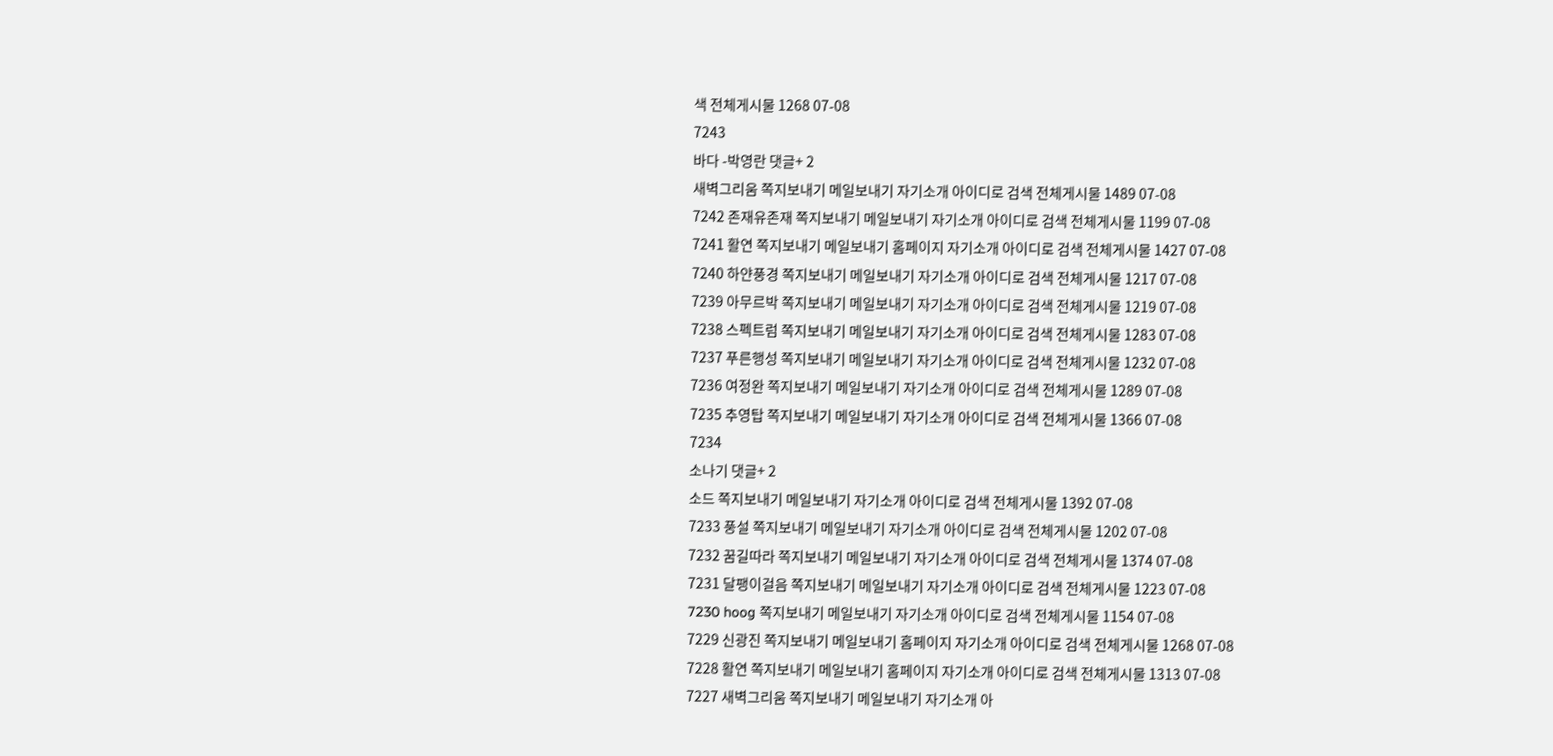색 전체게시물 1268 07-08
7243
바다 -박영란 댓글+ 2
새벽그리움 쪽지보내기 메일보내기 자기소개 아이디로 검색 전체게시물 1489 07-08
7242 존재유존재 쪽지보내기 메일보내기 자기소개 아이디로 검색 전체게시물 1199 07-08
7241 활연 쪽지보내기 메일보내기 홈페이지 자기소개 아이디로 검색 전체게시물 1427 07-08
7240 하얀풍경 쪽지보내기 메일보내기 자기소개 아이디로 검색 전체게시물 1217 07-08
7239 아무르박 쪽지보내기 메일보내기 자기소개 아이디로 검색 전체게시물 1219 07-08
7238 스펙트럼 쪽지보내기 메일보내기 자기소개 아이디로 검색 전체게시물 1283 07-08
7237 푸른행성 쪽지보내기 메일보내기 자기소개 아이디로 검색 전체게시물 1232 07-08
7236 여정완 쪽지보내기 메일보내기 자기소개 아이디로 검색 전체게시물 1289 07-08
7235 추영탑 쪽지보내기 메일보내기 자기소개 아이디로 검색 전체게시물 1366 07-08
7234
소나기 댓글+ 2
소드 쪽지보내기 메일보내기 자기소개 아이디로 검색 전체게시물 1392 07-08
7233 풍설 쪽지보내기 메일보내기 자기소개 아이디로 검색 전체게시물 1202 07-08
7232 꿈길따라 쪽지보내기 메일보내기 자기소개 아이디로 검색 전체게시물 1374 07-08
7231 달팽이걸음 쪽지보내기 메일보내기 자기소개 아이디로 검색 전체게시물 1223 07-08
7230 hoog 쪽지보내기 메일보내기 자기소개 아이디로 검색 전체게시물 1154 07-08
7229 신광진 쪽지보내기 메일보내기 홈페이지 자기소개 아이디로 검색 전체게시물 1268 07-08
7228 활연 쪽지보내기 메일보내기 홈페이지 자기소개 아이디로 검색 전체게시물 1313 07-08
7227 새벽그리움 쪽지보내기 메일보내기 자기소개 아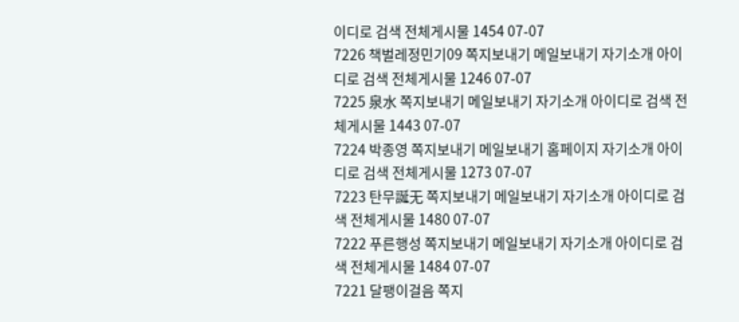이디로 검색 전체게시물 1454 07-07
7226 책벌레정민기09 쪽지보내기 메일보내기 자기소개 아이디로 검색 전체게시물 1246 07-07
7225 泉水 쪽지보내기 메일보내기 자기소개 아이디로 검색 전체게시물 1443 07-07
7224 박종영 쪽지보내기 메일보내기 홈페이지 자기소개 아이디로 검색 전체게시물 1273 07-07
7223 탄무誕无 쪽지보내기 메일보내기 자기소개 아이디로 검색 전체게시물 1480 07-07
7222 푸른행성 쪽지보내기 메일보내기 자기소개 아이디로 검색 전체게시물 1484 07-07
7221 달팽이걸음 쪽지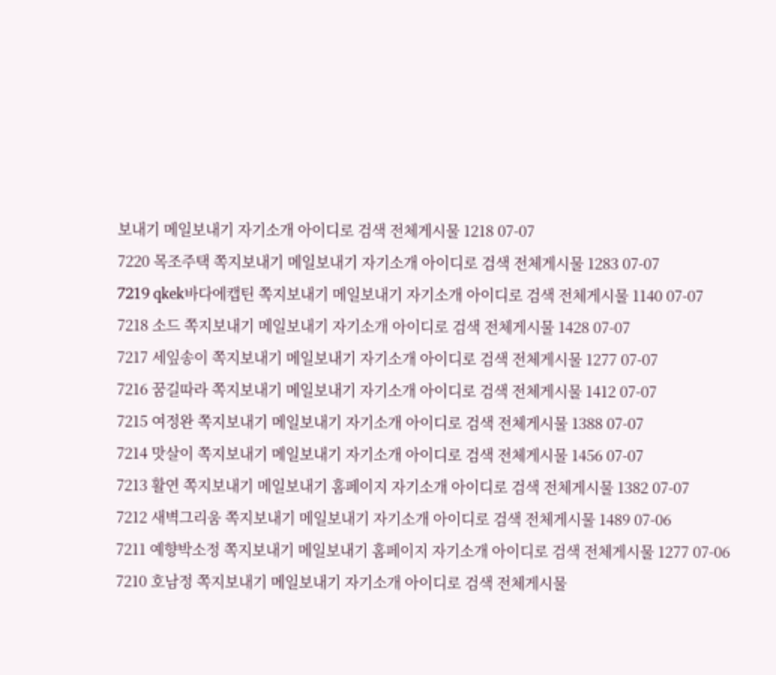보내기 메일보내기 자기소개 아이디로 검색 전체게시물 1218 07-07
7220 목조주택 쪽지보내기 메일보내기 자기소개 아이디로 검색 전체게시물 1283 07-07
7219 qkek바다에캡틴 쪽지보내기 메일보내기 자기소개 아이디로 검색 전체게시물 1140 07-07
7218 소드 쪽지보내기 메일보내기 자기소개 아이디로 검색 전체게시물 1428 07-07
7217 세잎송이 쪽지보내기 메일보내기 자기소개 아이디로 검색 전체게시물 1277 07-07
7216 꿈길따라 쪽지보내기 메일보내기 자기소개 아이디로 검색 전체게시물 1412 07-07
7215 여정완 쪽지보내기 메일보내기 자기소개 아이디로 검색 전체게시물 1388 07-07
7214 맛살이 쪽지보내기 메일보내기 자기소개 아이디로 검색 전체게시물 1456 07-07
7213 활연 쪽지보내기 메일보내기 홈페이지 자기소개 아이디로 검색 전체게시물 1382 07-07
7212 새벽그리움 쪽지보내기 메일보내기 자기소개 아이디로 검색 전체게시물 1489 07-06
7211 예향박소정 쪽지보내기 메일보내기 홈페이지 자기소개 아이디로 검색 전체게시물 1277 07-06
7210 호남정 쪽지보내기 메일보내기 자기소개 아이디로 검색 전체게시물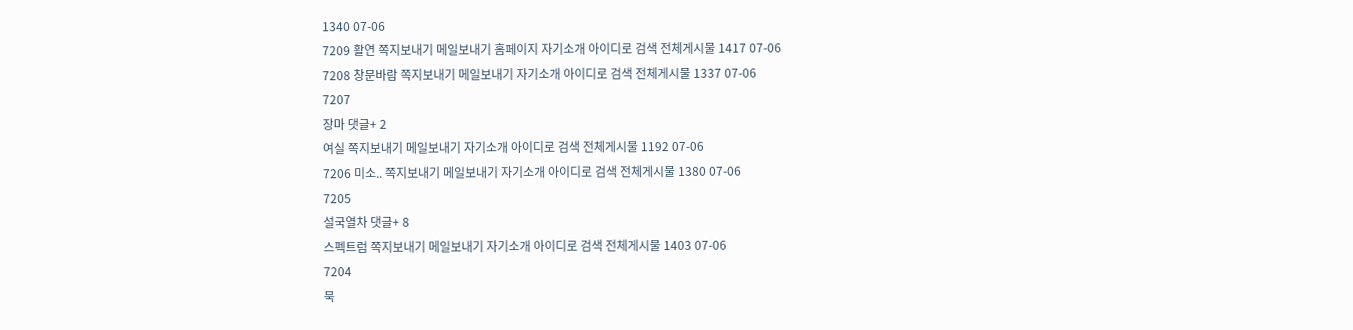1340 07-06
7209 활연 쪽지보내기 메일보내기 홈페이지 자기소개 아이디로 검색 전체게시물 1417 07-06
7208 창문바람 쪽지보내기 메일보내기 자기소개 아이디로 검색 전체게시물 1337 07-06
7207
장마 댓글+ 2
여실 쪽지보내기 메일보내기 자기소개 아이디로 검색 전체게시물 1192 07-06
7206 미소.. 쪽지보내기 메일보내기 자기소개 아이디로 검색 전체게시물 1380 07-06
7205
설국열차 댓글+ 8
스펙트럼 쪽지보내기 메일보내기 자기소개 아이디로 검색 전체게시물 1403 07-06
7204
묵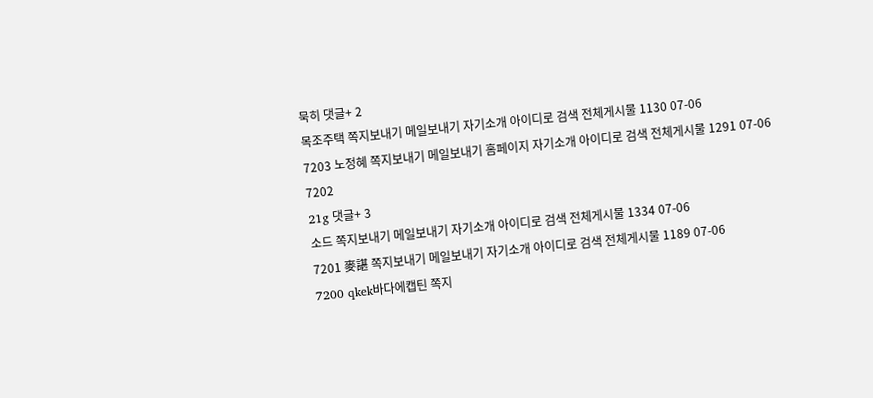묵히 댓글+ 2
목조주택 쪽지보내기 메일보내기 자기소개 아이디로 검색 전체게시물 1130 07-06
7203 노정혜 쪽지보내기 메일보내기 홈페이지 자기소개 아이디로 검색 전체게시물 1291 07-06
7202
21g 댓글+ 3
소드 쪽지보내기 메일보내기 자기소개 아이디로 검색 전체게시물 1334 07-06
7201 麥諶 쪽지보내기 메일보내기 자기소개 아이디로 검색 전체게시물 1189 07-06
7200 qkek바다에캡틴 쪽지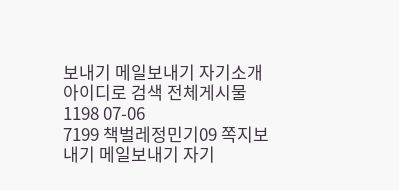보내기 메일보내기 자기소개 아이디로 검색 전체게시물 1198 07-06
7199 책벌레정민기09 쪽지보내기 메일보내기 자기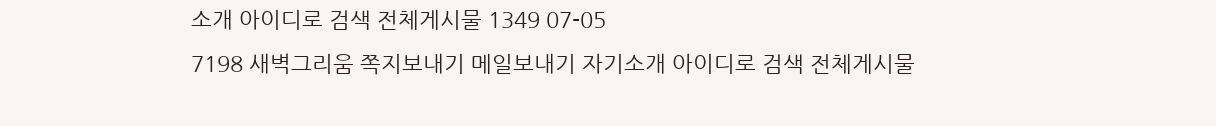소개 아이디로 검색 전체게시물 1349 07-05
7198 새벽그리움 쪽지보내기 메일보내기 자기소개 아이디로 검색 전체게시물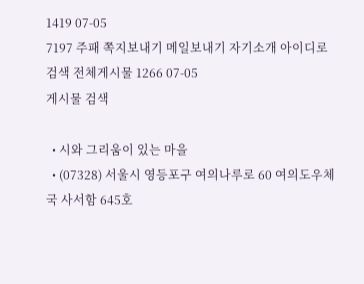1419 07-05
7197 주패 쪽지보내기 메일보내기 자기소개 아이디로 검색 전체게시물 1266 07-05
게시물 검색

  • 시와 그리움이 있는 마을
  • (07328) 서울시 영등포구 여의나루로 60 여의도우체국 사서함 645호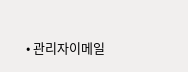• 관리자이메일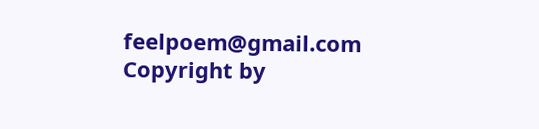feelpoem@gmail.com
Copyright by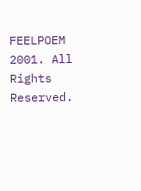FEELPOEM 2001. All Rights Reserved.